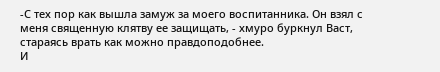-С тех пор как вышла замуж за моего воспитанника. Он взял с меня священную клятву ее защищать, - хмуро буркнул Васт, стараясь врать как можно правдоподобнее.
И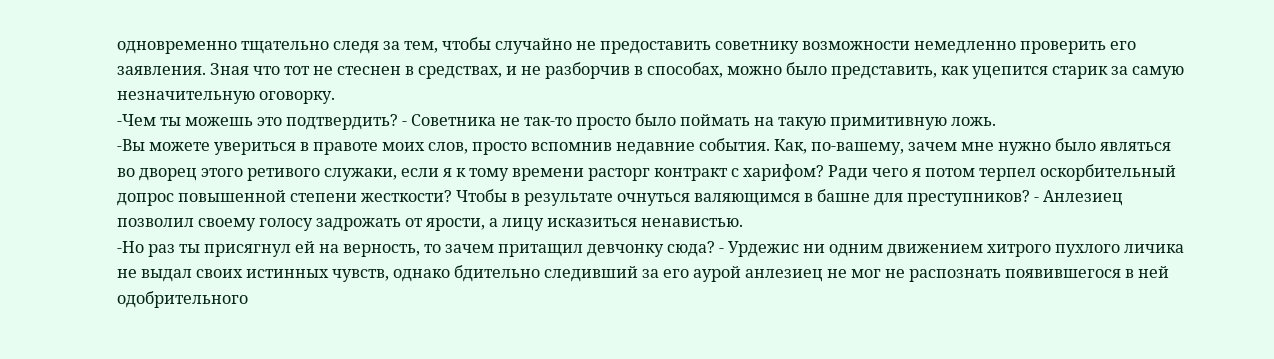одновременно тщательно следя за тем, чтобы случайно не предоставить советнику возможности немедленно проверить его заявления. Зная что тот не стеснен в средствах, и не разборчив в способах, можно было представить, как уцепится старик за самую незначительную оговорку.
-Чем ты можешь это подтвердить? - Советника не так-то просто было поймать на такую примитивную ложь.
-Вы можете увериться в правоте моих слов, просто вспомнив недавние события. Как, по-вашему, зачем мне нужно было являться во дворец этого ретивого служаки, если я к тому времени расторг контракт с харифом? Ради чего я потом терпел оскорбительный допрос повышенной степени жесткости? Чтобы в результате очнуться валяющимся в башне для преступников? - Анлезиец позволил своему голосу задрожать от ярости, а лицу исказиться ненавистью.
-Но раз ты присягнул ей на верность, то зачем притащил девчонку сюда? - Урдежис ни одним движением хитрого пухлого личика не выдал своих истинных чувств, однако бдительно следивший за его аурой анлезиец не мог не распознать появившегося в ней одобрительного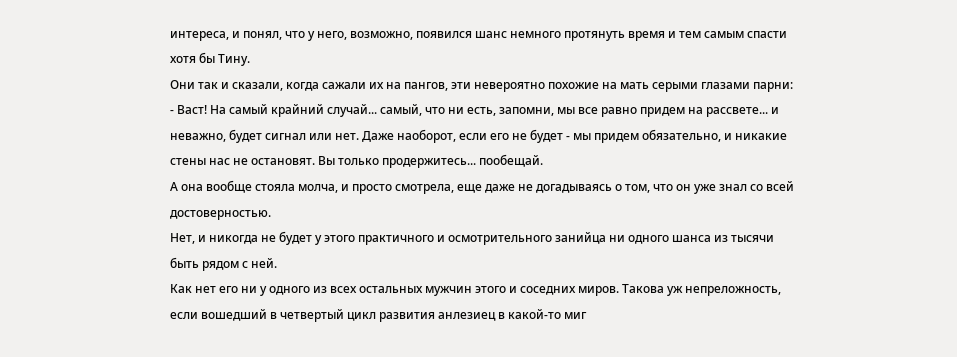интереса, и понял, что у него, возможно, появился шанс немного протянуть время и тем самым спасти хотя бы Тину.
Они так и сказали, когда сажали их на пангов, эти невероятно похожие на мать серыми глазами парни:
- Васт! На самый крайний случай... самый, что ни есть, запомни, мы все равно придем на рассвете... и неважно, будет сигнал или нет. Даже наоборот, если его не будет - мы придем обязательно, и никакие стены нас не остановят. Вы только продержитесь... пообещай.
А она вообще стояла молча, и просто смотрела, еще даже не догадываясь о том, что он уже знал со всей достоверностью.
Нет, и никогда не будет у этого практичного и осмотрительного занийца ни одного шанса из тысячи быть рядом с ней.
Как нет его ни у одного из всех остальных мужчин этого и соседних миров. Такова уж непреложность, если вошедший в четвертый цикл развития анлезиец в какой-то миг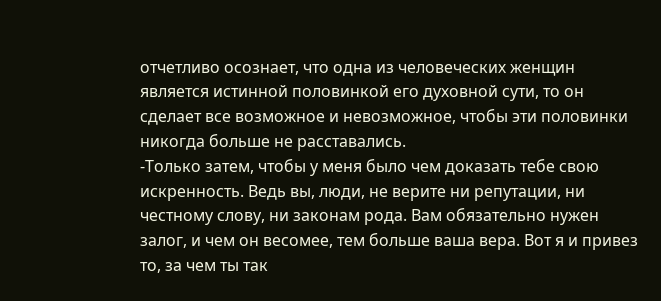отчетливо осознает, что одна из человеческих женщин является истинной половинкой его духовной сути, то он сделает все возможное и невозможное, чтобы эти половинки никогда больше не расставались.
-Только затем, чтобы у меня было чем доказать тебе свою искренность. Ведь вы, люди, не верите ни репутации, ни честному слову, ни законам рода. Вам обязательно нужен залог, и чем он весомее, тем больше ваша вера. Вот я и привез то, за чем ты так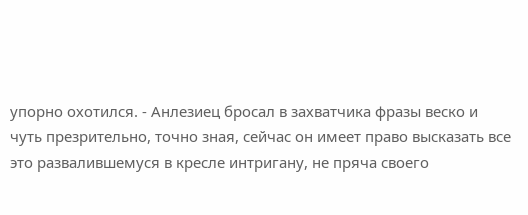упорно охотился. - Анлезиец бросал в захватчика фразы веско и чуть презрительно, точно зная, сейчас он имеет право высказать все это развалившемуся в кресле интригану, не пряча своего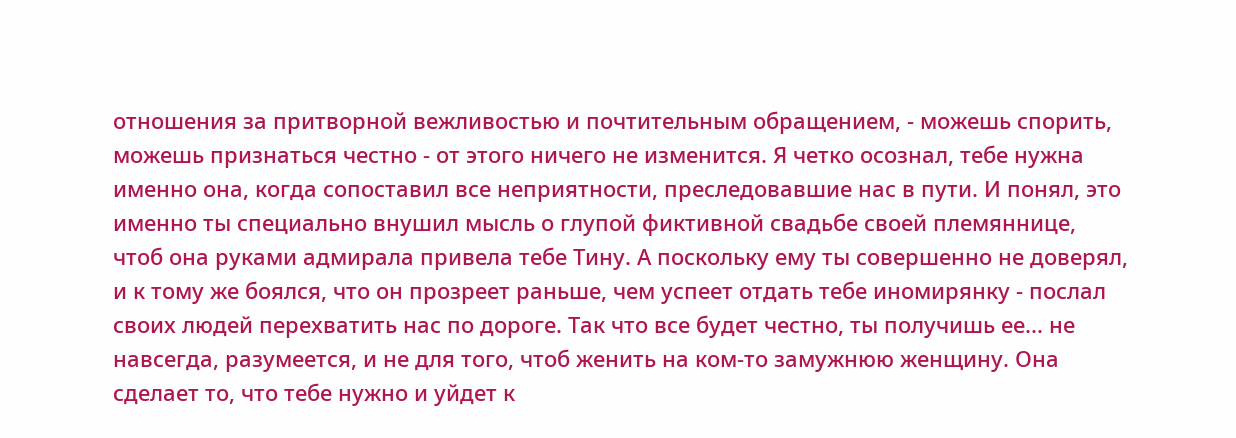отношения за притворной вежливостью и почтительным обращением, - можешь спорить, можешь признаться честно - от этого ничего не изменится. Я четко осознал, тебе нужна именно она, когда сопоставил все неприятности, преследовавшие нас в пути. И понял, это именно ты специально внушил мысль о глупой фиктивной свадьбе своей племяннице, чтоб она руками адмирала привела тебе Тину. А поскольку ему ты совершенно не доверял, и к тому же боялся, что он прозреет раньше, чем успеет отдать тебе иномирянку - послал своих людей перехватить нас по дороге. Так что все будет честно, ты получишь ее... не навсегда, разумеется, и не для того, чтоб женить на ком-то замужнюю женщину. Она сделает то, что тебе нужно и уйдет к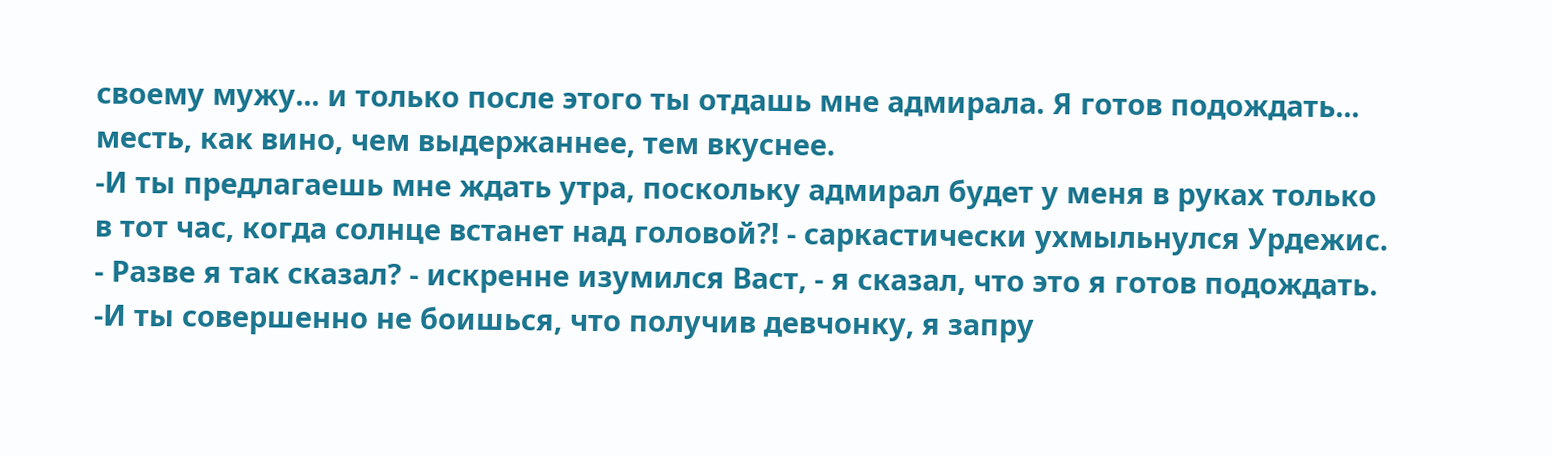своему мужу... и только после этого ты отдашь мне адмирала. Я готов подождать... месть, как вино, чем выдержаннее, тем вкуснее.
-И ты предлагаешь мне ждать утра, поскольку адмирал будет у меня в руках только в тот час, когда солнце встанет над головой?! - саркастически ухмыльнулся Урдежис.
- Разве я так сказал? - искренне изумился Васт, - я сказал, что это я готов подождать.
-И ты совершенно не боишься, что получив девчонку, я запру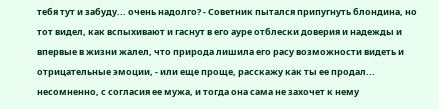тебя тут и забуду... очень надолго? - Советник пытался припугнуть блондина, но тот видел, как вспыхивают и гаснут в его ауре отблески доверия и надежды и впервые в жизни жалел, что природа лишила его расу возможности видеть и отрицательные эмоции, - или еще проще, расскажу как ты ее продал... несомненно, с согласия ее мужа, и тогда она сама не захочет к нему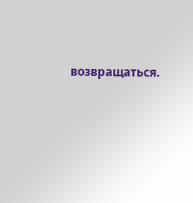возвращаться.